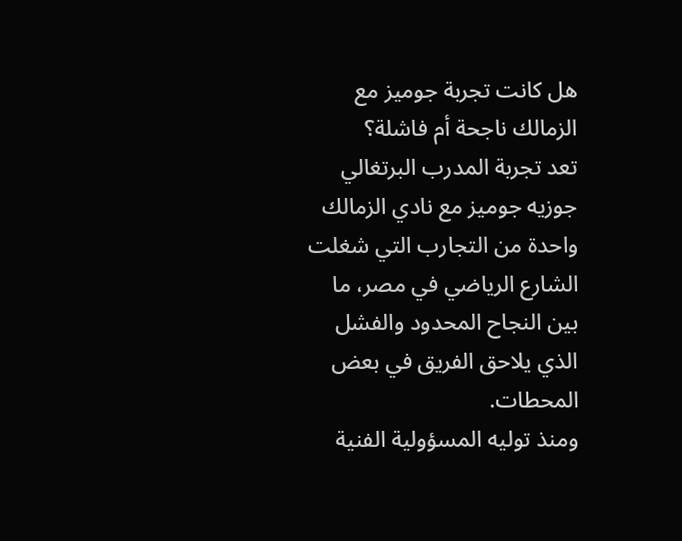هل كانت تجربة جوميز مع الزمالك ناجحة أم فاشلة؟
تعد تجربة المدرب البرتغالي جوزيه جوميز مع نادي الزمالك واحدة من التجارب التي شغلت الشارع الرياضي في مصر، ما بين النجاح المحدود والفشل الذي يلاحق الفريق في بعض المحطات.
ومنذ توليه المسؤولية الفنية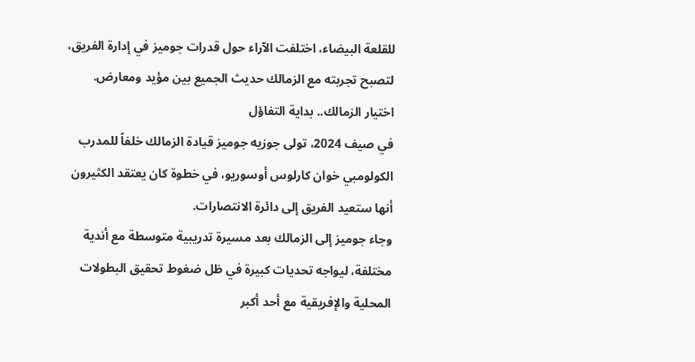للقلعة البيضاء، اختلفت الآراء حول قدرات جوميز في إدارة الفريق، لتصبح تجربته مع الزمالك حديث الجميع بين مؤيد ومعارض.
اختيار الزمالك.. بداية التفاؤل
في صيف 2024، تولى جوزيه جوميز قيادة الزمالك خلفاً للمدرب الكولومبي خوان كارلوس أوسوريو، في خطوة كان يعتقد الكثيرون أنها ستعيد الفريق إلى دائرة الانتصارات.
وجاء جوميز إلى الزمالك بعد مسيرة تدريبية متوسطة مع أندية مختلفة، ليواجه تحديات كبيرة في ظل ضغوط تحقيق البطولات المحلية والإفريقية مع أحد أكبر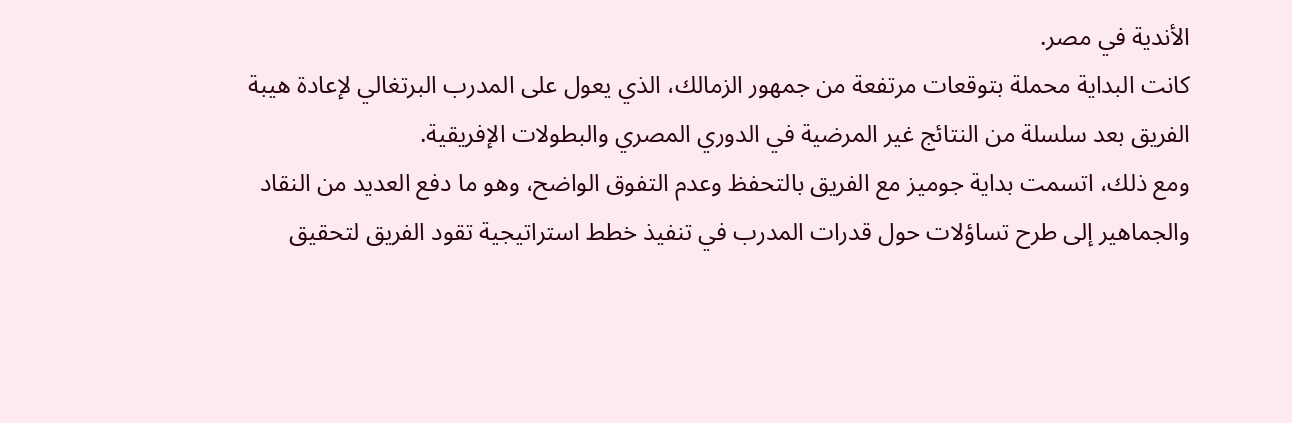الأندية في مصر.
كانت البداية محملة بتوقعات مرتفعة من جمهور الزمالك، الذي يعول على المدرب البرتغالي لإعادة هيبة الفريق بعد سلسلة من النتائج غير المرضية في الدوري المصري والبطولات الإفريقية.
ومع ذلك، اتسمت بداية جوميز مع الفريق بالتحفظ وعدم التفوق الواضح، وهو ما دفع العديد من النقاد والجماهير إلى طرح تساؤلات حول قدرات المدرب في تنفيذ خطط استراتيجية تقود الفريق لتحقيق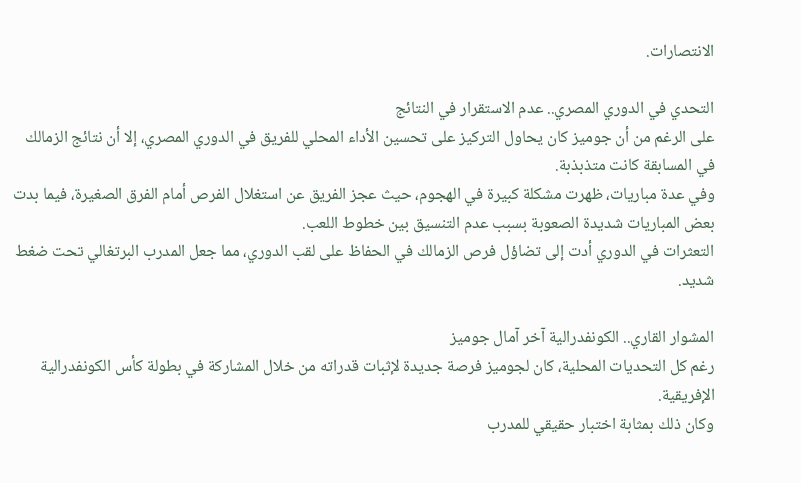الانتصارات.

التحدي في الدوري المصري.. عدم الاستقرار في النتائج
على الرغم من أن جوميز كان يحاول التركيز على تحسين الأداء المحلي للفريق في الدوري المصري، إلا أن نتائج الزمالك في المسابقة كانت متذبذبة.
وفي عدة مباريات، ظهرت مشكلة كبيرة في الهجوم، حيث عجز الفريق عن استغلال الفرص أمام الفرق الصغيرة، فيما بدت بعض المباريات شديدة الصعوبة بسبب عدم التنسيق بين خطوط اللعب.
التعثرات في الدوري أدت إلى تضاؤل فرص الزمالك في الحفاظ على لقب الدوري، مما جعل المدرب البرتغالي تحت ضغط شديد.

المشوار القاري.. الكونفدرالية آخر آمال جوميز
رغم كل التحديات المحلية، كان لجوميز فرصة جديدة لإثبات قدراته من خلال المشاركة في بطولة كأس الكونفدرالية الإفريقية.
وكان ذلك بمثابة اختبار حقيقي للمدرب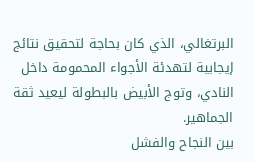البرتغالي، الذي كان بحاجة لتحقيق نتائج إيجابية لتهدئة الأجواء المحمومة داخل النادي، وتوج الأبيض بالبطولة ليعيد ثقة الجماهير.
بين النجاح والفشل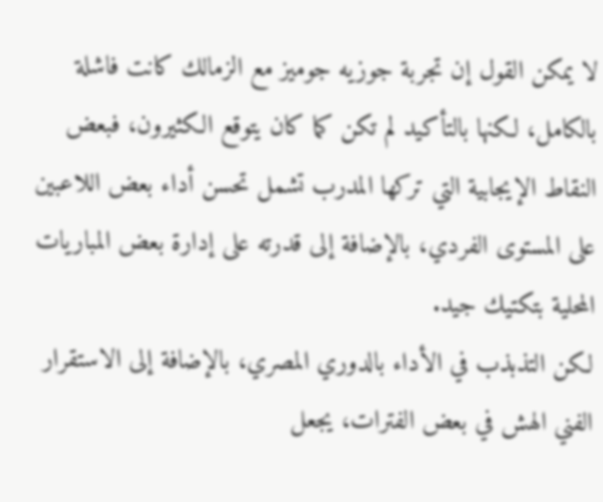لا يمكن القول إن تجربة جوزيه جوميز مع الزمالك كانت فاشلة بالكامل، لكنها بالتأكيد لم تكن كما كان يتوقع الكثيرون، فبعض النقاط الإيجابية التي تركها المدرب تشمل تحسن أداء بعض اللاعبين على المستوى الفردي، بالإضافة إلى قدرته على إدارة بعض المباريات المحلية بتكتيك جيد.
لكن التذبذب في الأداء بالدوري المصري، بالإضافة إلى الاستقرار الفني الهش في بعض الفترات، يجعل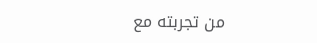من تجربته مع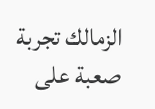الزمالك تجربة صعبة على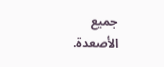جميع الأصعدة.